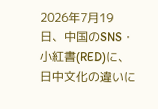2026年7月19日、中国のSNS・小紅書(RED)に、日中文化の違いに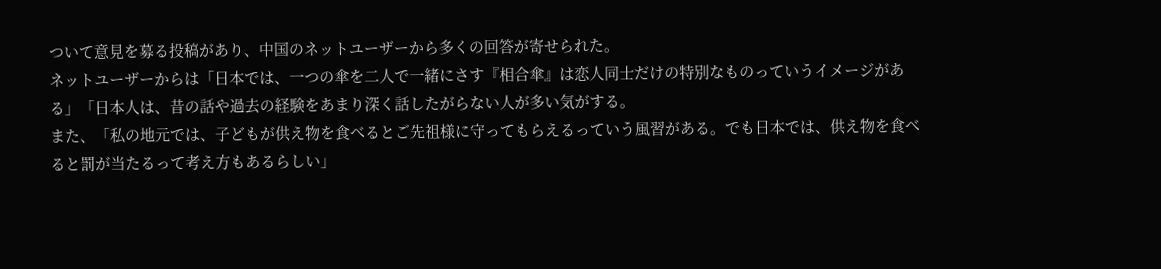ついて意見を募る投稿があり、中国のネットユーザーから多くの回答が寄せられた。
ネットユーザーからは「日本では、一つの傘を二人で一緒にさす『相合傘』は恋人同士だけの特別なものっていうイメージがある」「日本人は、昔の話や過去の経験をあまり深く話したがらない人が多い気がする。
また、「私の地元では、子どもが供え物を食べるとご先祖様に守ってもらえるっていう風習がある。でも日本では、供え物を食べると罰が当たるって考え方もあるらしい」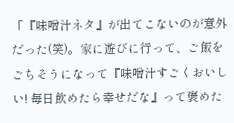「『味噌汁ネタ』が出てこないのが意外だった(笑)。家に遊びに行って、ご飯をごちそうになって『味噌汁すごくおいしい! 毎日飲めたら幸せだな』って褒めた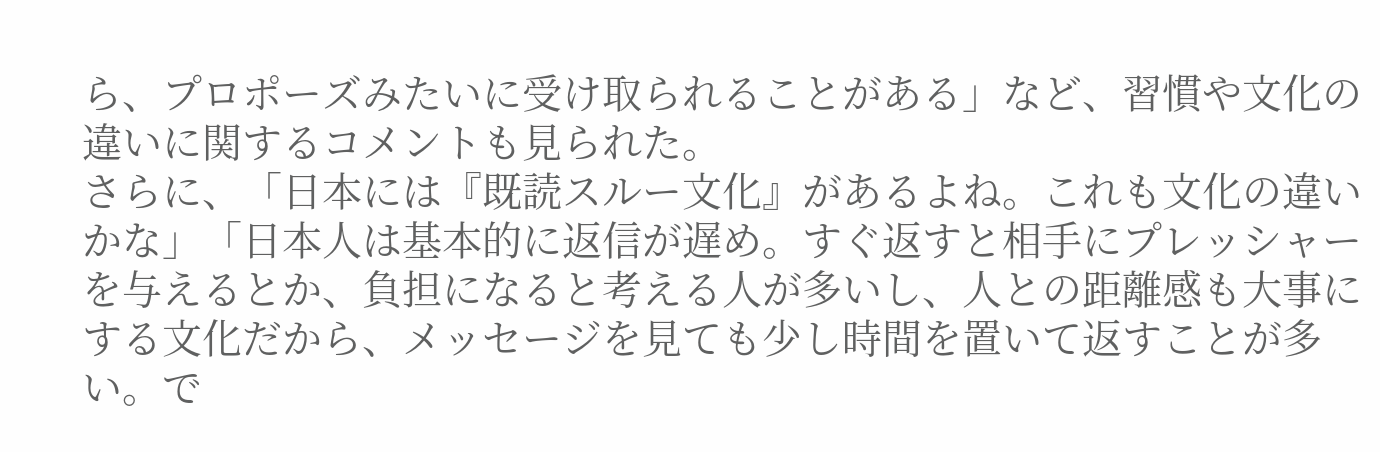ら、プロポーズみたいに受け取られることがある」など、習慣や文化の違いに関するコメントも見られた。
さらに、「日本には『既読スルー文化』があるよね。これも文化の違いかな」「日本人は基本的に返信が遅め。すぐ返すと相手にプレッシャーを与えるとか、負担になると考える人が多いし、人との距離感も大事にする文化だから、メッセージを見ても少し時間を置いて返すことが多い。で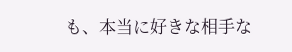も、本当に好きな相手な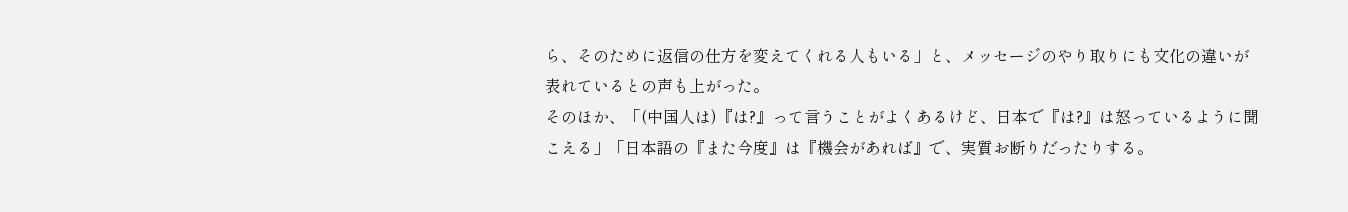ら、そのために返信の仕方を変えてくれる人もいる」と、メッセージのやり取りにも文化の違いが表れているとの声も上がった。
そのほか、「(中国人は)『は?』って言うことがよくあるけど、日本で『は?』は怒っているように聞こえる」「日本語の『また今度』は『機会があれば』で、実質お断りだったりする。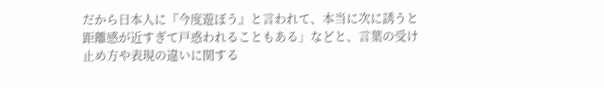だから日本人に『今度遊ぼう』と言われて、本当に次に誘うと距離感が近すぎて戸惑われることもある」などと、言葉の受け止め方や表現の違いに関する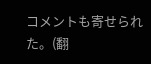コメントも寄せられた。(翻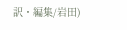訳・編集/岩田)